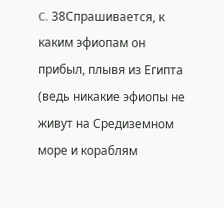C. 38Спрашивается, к каким эфиопам он прибыл, плывя из Египта (ведь никакие эфиопы не живут на Средиземном море и кораблям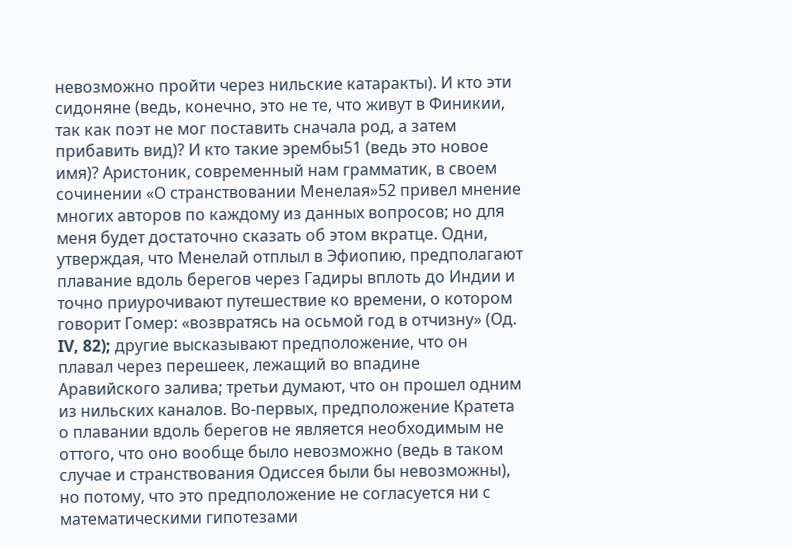невозможно пройти через нильские катаракты). И кто эти сидоняне (ведь, конечно, это не те, что живут в Финикии, так как поэт не мог поставить сначала род, а затем прибавить вид)? И кто такие эрембы51 (ведь это новое имя)? Аристоник, современный нам грамматик, в своем сочинении «О странствовании Менелая»52 привел мнение многих авторов по каждому из данных вопросов; но для меня будет достаточно сказать об этом вкратце. Одни, утверждая, что Менелай отплыл в Эфиопию, предполагают плавание вдоль берегов через Гадиры вплоть до Индии и точно приурочивают путешествие ко времени, о котором говорит Гомер: «возвратясь на осьмой год в отчизну» (Од. IV, 82); другие высказывают предположение, что он плавал через перешеек, лежащий во впадине Аравийского залива; третьи думают, что он прошел одним из нильских каналов. Во-первых, предположение Кратета о плавании вдоль берегов не является необходимым не оттого, что оно вообще было невозможно (ведь в таком случае и странствования Одиссея были бы невозможны), но потому, что это предположение не согласуется ни с математическими гипотезами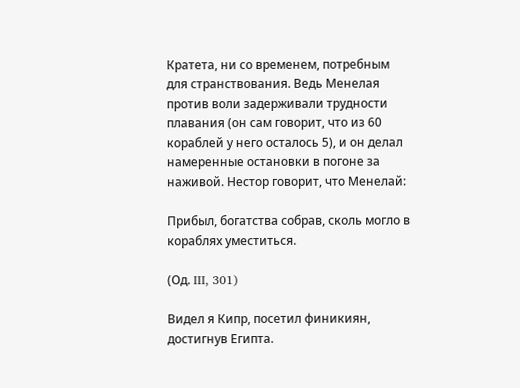Кратета, ни со временем, потребным для странствования. Ведь Менелая против воли задерживали трудности плавания (он сам говорит, что из 60 кораблей у него осталось 5), и он делал намеренные остановки в погоне за наживой. Нестор говорит, что Менелай:

Прибыл, богатства собрав, сколь могло в кораблях уместиться.

(Од. III, 301)

Видел я Кипр, посетил финикиян, достигнув Египта.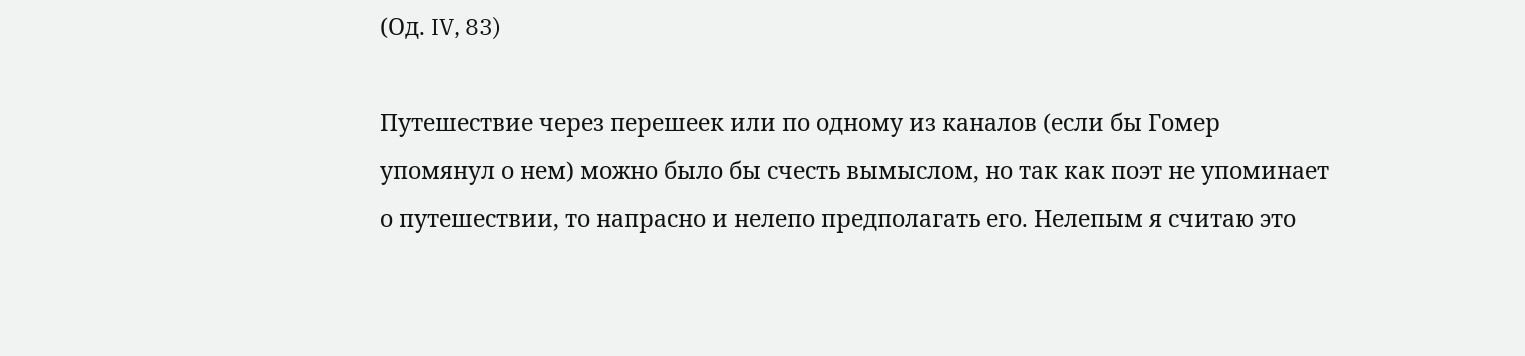(Од. IV, 83)

Путешествие через перешеек или по одному из каналов (если бы Гомер упомянул о нем) можно было бы счесть вымыслом, но так как поэт не упоминает о путешествии, то напрасно и нелепо предполагать его. Нелепым я считаю это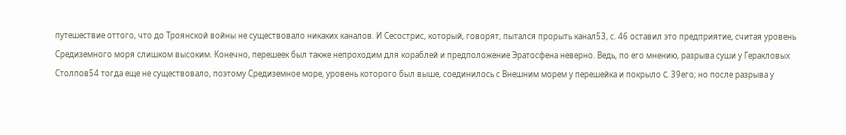путешествие оттого, что до Троянской войны не существовало никаких каналов. И Сесострис, который, говорят, пытался прорыть канал53, с. 46 оставил это предприятие, считая уровень Средиземного моря слишком высоким. Конечно, перешеек был также непроходим для кораблей и предположение Эратосфена неверно. Ведь, по его мнению, разрыва суши у Геракловых Столпов54 тогда еще не существовало, поэтому Средиземное море, уровень которого был выше, соединилось с Внешним морем у перешейка и покрыло C. 39его; но после разрыва у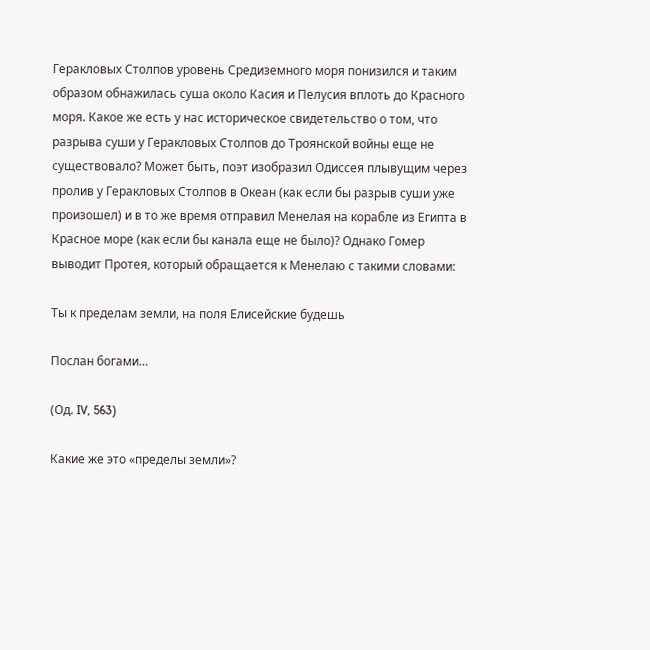Геракловых Столпов уровень Средиземного моря понизился и таким образом обнажилась суша около Касия и Пелусия вплоть до Красного моря. Какое же есть у нас историческое свидетельство о том, что разрыва суши у Геракловых Столпов до Троянской войны еще не существовало? Может быть, поэт изобразил Одиссея плывущим через пролив у Геракловых Столпов в Океан (как если бы разрыв суши уже произошел) и в то же время отправил Менелая на корабле из Египта в Красное море (как если бы канала еще не было)? Однако Гомер выводит Протея, который обращается к Менелаю с такими словами:

Ты к пределам земли, на поля Елисейские будешь

Послан богами…

(Од. IV, 563)

Какие же это «пределы земли»?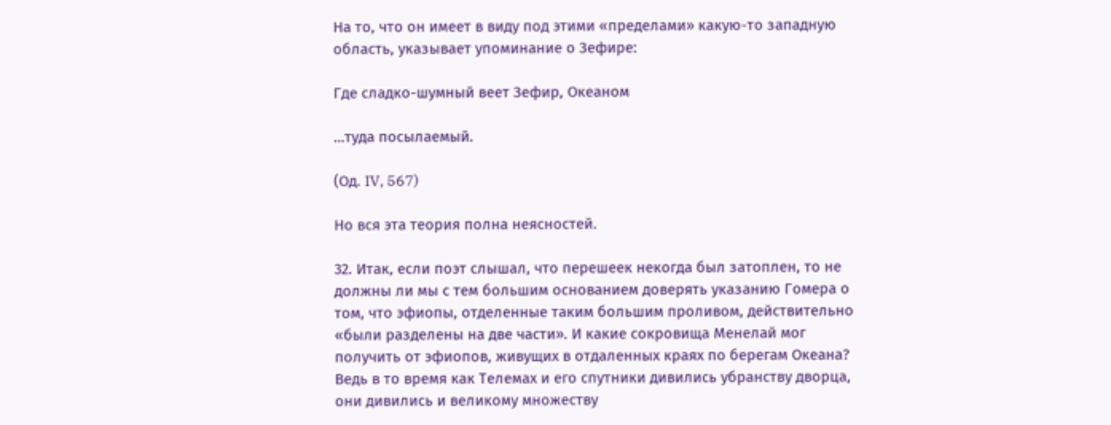На то, что он имеет в виду под этими «пределами» какую-то западную область, указывает упоминание о Зефире:

Где сладко-шумный веет Зефир, Океаном

…туда посылаемый.

(Од. IV, 567)

Но вся эта теория полна неясностей.

32. Итак, если поэт слышал, что перешеек некогда был затоплен, то не должны ли мы с тем большим основанием доверять указанию Гомера о том, что эфиопы, отделенные таким большим проливом, действительно «были разделены на две части». И какие сокровища Менелай мог получить от эфиопов, живущих в отдаленных краях по берегам Океана? Ведь в то время как Телемах и его спутники дивились убранству дворца, они дивились и великому множеству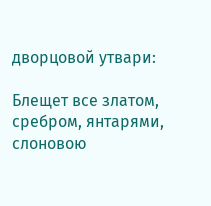дворцовой утвари:

Блещет все златом, сребром, янтарями, слоновою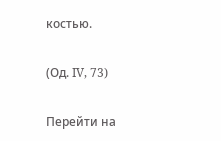костью.

(Од. IV, 73)

Перейти на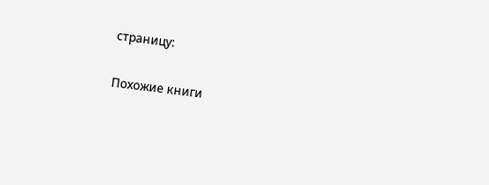страницу:

Похожие книги